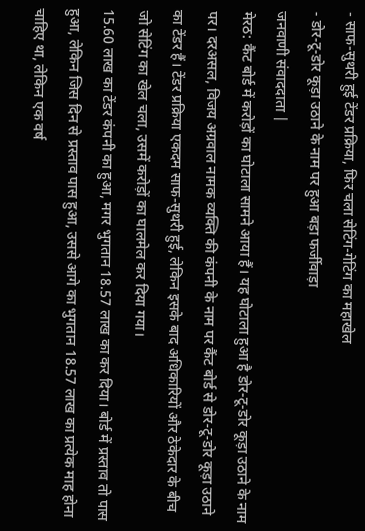- साफ-सुथरी हुई टेंडर प्रक्रिया, फिर चला सेटिंग-गेटिंग का महाखेल
- डोर-टू-डोर कूड़ा उठाने के नाम पर हुआ बड़ा फर्जीवाड़ा
जनवाणी संवाददाता |
मेरठ: कैंट बोर्ड में करोड़ों का घोटाला सामने आया हैं। यह घोटाला हुआ है डोर-टू-डोर कूड़ा उठाने के नाम पर। दरअसल, विजय अग्रवाल नामक व्यक्ति की कंपनी के नाम पर कैंट बोर्ड से डोर-टू-डोर कूड़ा उठाने का टेंडर हैं। टेंडर प्रक्रिया एकदम साफ-सुथरी हुई, लेकिन इसके बाद अधिकारियों और ठेकेदार के बीच जो सेटिंग का खेल चला, उसमें करोड़ों का घालमेल कर दिया गया।
15.60 लाख का टेंडर कंपनी का हुआ, मगर भुगतान 18.57 लाख का कर दिया। बोर्ड में प्रस्ताव तो पास हुआ, लेकिन जिस दिन से प्रस्ताव पास हुआ, उससे आगे का भुगतान 18.57 लाख का प्रत्येक माह होना चाहिए था, लेकिन एक वर्ष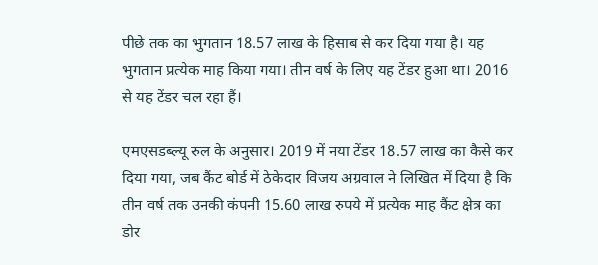पीछे तक का भुगतान 18.57 लाख के हिसाब से कर दिया गया है। यह भुगतान प्रत्येक माह किया गया। तीन वर्ष के लिए यह टेंडर हुआ था। 2016 से यह टेंडर चल रहा हैं।

एमएसडब्ल्यू रुल के अनुसार। 2019 में नया टेंडर 18.57 लाख का कैसे कर दिया गया, जब कैंट बोर्ड में ठेकेदार विजय अग्रवाल ने लिखित में दिया है कि तीन वर्ष तक उनकी कंपनी 15.60 लाख रुपये में प्रत्येक माह कैंट क्षेत्र का डोर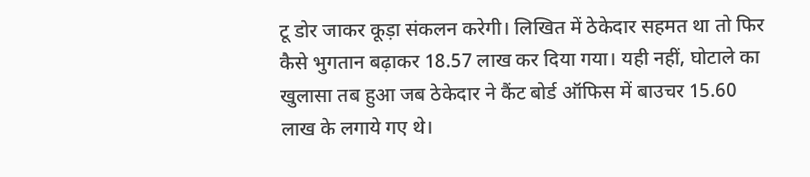टू डोर जाकर कूड़ा संकलन करेगी। लिखित में ठेकेदार सहमत था तो फिर कैसे भुगतान बढ़ाकर 18.57 लाख कर दिया गया। यही नहीं, घोटाले का खुलासा तब हुआ जब ठेकेदार ने कैंट बोर्ड ऑफिस में बाउचर 15.60 लाख के लगाये गए थे।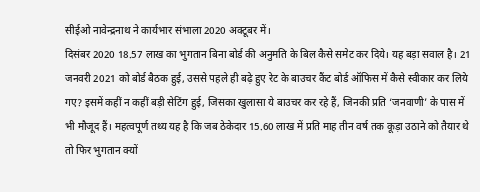सीईओ नावेन्द्रनाथ ने कार्यभार संभाला 2020 अक्टूबर में।
दिसंबर 2020 18.57 लाख का भुगतान बिना बोर्ड की अनुमति के बिल कैसे समेट कर दिये। यह बड़ा सवाल है। 21 जनवरी 2021 को बोर्ड बैठक हुई, उससे पहले ही बढ़े हुए रेट के बाउचर कैंट बोर्ड ऑफिस में कैसे स्वीकार कर लिये गए? इसमें कहीं न कहीं बड़ी सेटिंग हुई, जिसका खुलासा ये बाउचर कर रहे हैं, जिनकी प्रति ‘जनवाणी’ के पास में भी मौजूद हैं। महत्वपूर्ण तथ्य यह है कि जब ठेकेदार 15.60 लाख में प्रति माह तीन वर्ष तक कूड़ा उठाने को तैयार थे तो फिर भुगतान क्यों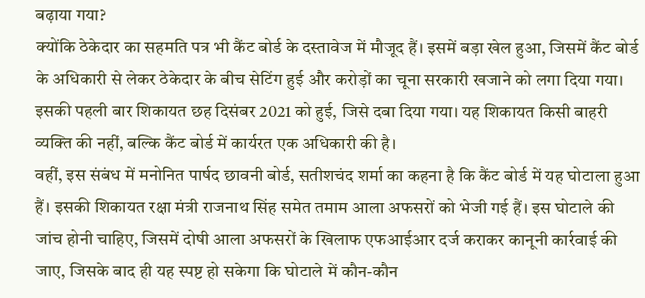बढ़ाया गया?
क्योंकि ठेकेदार का सहमति पत्र भी कैंट बोर्ड के दस्तावेज में मौजूद हैं। इसमें बड़ा खेल हुआ, जिसमें कैंट बोर्ड के अधिकारी से लेकर ठेकेदार के बीच सेटिंग हुई और करोड़ों का चूना सरकारी खजाने को लगा दिया गया। इसकी पहली बार शिकायत छह दिसंबर 2021 को हुई, जिसे दबा दिया गया। यह शिकायत किसी बाहरी व्यक्ति की नहीं, बल्कि कैंट बोर्ड में कार्यरत एक अधिकारी की है।
वहीं, इस संबंध में मनोनित पार्षद छावनी बोर्ड, सतीशचंद शर्मा का कहना है कि कैंट बोर्ड में यह घोटाला हुआ हैं। इसकी शिकायत रक्षा मंत्री राजनाथ सिंह समेत तमाम आला अफसरों को भेजी गई हैं। इस घोटाले की जांच होनी चाहिए, जिसमें दोषी आला अफसरों के खिलाफ एफआईआर दर्ज कराकर कानूनी कार्रवाई की जाए, जिसके बाद ही यह स्पष्ट हो सकेगा कि घोटाले में कौन-कौन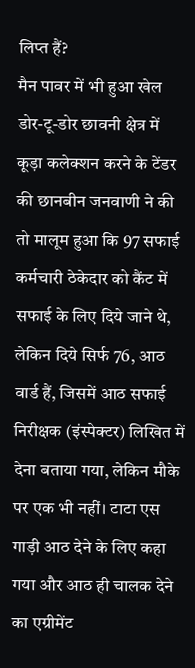लिप्त हैं?
मैन पावर में भी हुआ खेल
डोर-टू-डोर छावनी क्षेत्र में कूड़ा कलेक्शन करने के टेंडर की छानबीन जनवाणी ने की तो मालूम हुआ कि 97 सफाई कर्मचारी ठेकेदार को कैंट में सफाई के लिए दिये जाने थे, लेकिन दिये सिर्फ 76, आठ वार्ड हैं, जिसमें आठ सफाई निरीक्षक (इंस्पेक्टर) लिखित में देना बताया गया, लेकिन मौके पर एक भी नहीं। टाटा एस गाड़ी आठ देने के लिए कहा गया और आठ ही चालक देने का एग्रीमेंट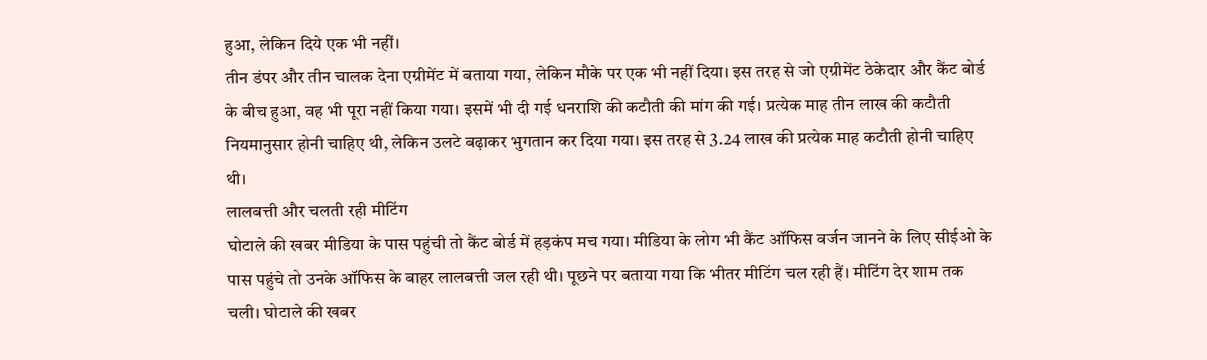हुआ, लेकिन दिये एक भी नहीं।
तीन डंपर और तीन चालक देना एग्रीमेंट में बताया गया, लेकिन मौके पर एक भी नहीं दिया। इस तरह से जो एग्रीमेंट ठेकेदार और कैंट बोर्ड के बीच हुआ, वह भी पूरा नहीं किया गया। इसमें भी दी गई धनराशि की कटौती की मांग की गई। प्रत्येक माह तीन लाख की कटौती नियमानुसार होनी चाहिए थी, लेकिन उलटे बढ़ाकर भुगतान कर दिया गया। इस तरह से 3.24 लाख की प्रत्येक माह कटौती होनी चाहिए थी।
लालबत्ती और चलती रही मीटिंग
घोटाले की खबर मीडिया के पास पहुंची तो कैंट बोर्ड में हड़कंप मच गया। मीडिया के लोग भी कैंट ऑफिस वर्जन जानने के लिए सीईओ के पास पहुंचे तो उनके ऑफिस के बाहर लालबत्ती जल रही थी। पूछने पर बताया गया कि भीतर मीटिंग चल रही हैं। मीटिंग देर शाम तक चली। घोटाले की खबर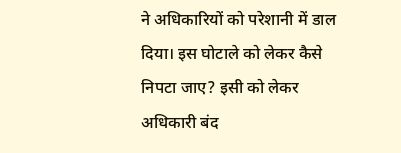ने अधिकारियों को परेशानी में डाल दिया। इस घोटाले को लेकर कैसे निपटा जाए? इसी को लेकर अधिकारी बंद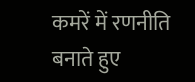कमरें में रणनीति बनाते हुए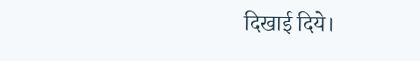दिखाई दिये।